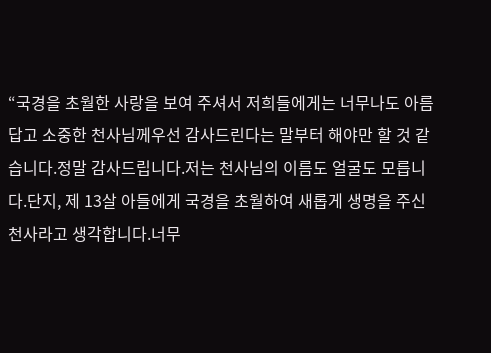“국경을 초월한 사랑을 보여 주셔서 저희들에게는 너무나도 아름답고 소중한 천사님께우선 감사드린다는 말부터 해야만 할 것 같습니다.정말 감사드립니다.저는 천사님의 이름도 얼굴도 모릅니다.단지, 제 13살 아들에게 국경을 초월하여 새롭게 생명을 주신 천사라고 생각합니다.너무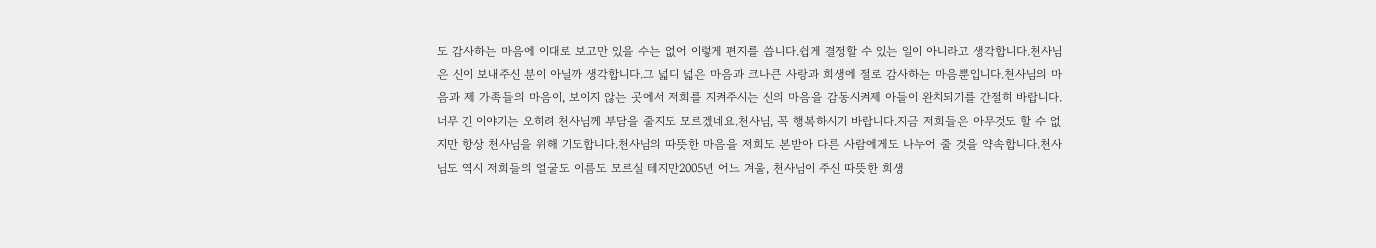도 감사하는 마음에 이대로 보고만 있을 수는 없어 이렇게 편지를 씁니다.쉽게 결정할 수 있는 일이 아니라고 생각합니다.천사님은 신이 보내주신 분이 아닐까 생각합니다.그 넓디 넓은 마음과 크나큰 사랑과 희생에 절로 감사하는 마음뿐입니다.천사님의 마음과 제 가족들의 마음이, 보이지 않는 곳에서 저희를 지켜주시는 신의 마음을 감동시켜제 아들이 완치되기를 간절히 바랍니다.너무 긴 이야기는 오히려 천사님께 부담을 줄지도 모르겠네요.천사님, 꼭 행복하시기 바랍니다.지금 저희들은 아무것도 할 수 없지만 항상 천사님을 위해 기도합니다.천사님의 따뜻한 마음을 저희도 본받아 다른 사람에게도 나누어 줄 것을 약속합니다.천사님도 역시 저희들의 얼굴도 이름도 모르실 테지만2005년 어느 겨울, 천사님이 주신 따뜻한 희생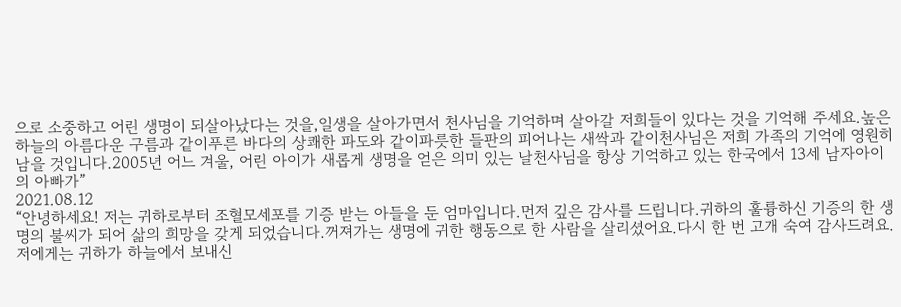으로 소중하고 어린 생명이 되살아났다는 것을,일생을 살아가면서 천사님을 기억하며 살아갈 저희들이 있다는 것을 기억해 주세요.높은 하늘의 아름다운 구름과 같이푸른 바다의 상쾌한 파도와 같이파릇한 들판의 피어나는 새싹과 같이천사님은 저희 가족의 기억에 영원히 남을 것입니다.2005년 어느 겨울, 어린 아이가 새롭게 생명을 얻은 의미 있는 날천사님을 항상 기억하고 있는 한국에서 13세 남자아이의 아빠가”
2021.08.12
“안녕하세요! 저는 귀하로부터 조혈모세포를 기증 받는 아들을 둔 엄마입니다.먼저 깊은 감사를 드립니다.귀하의 훌륭하신 기증의 한 생명의 불씨가 되어 삶의 희망을 갖게 되었습니다.꺼져가는 생명에 귀한 행동으로 한 사람을 살리셨어요.다시 한 번 고개 숙여 감사드려요.저에게는 귀하가 하늘에서 보내신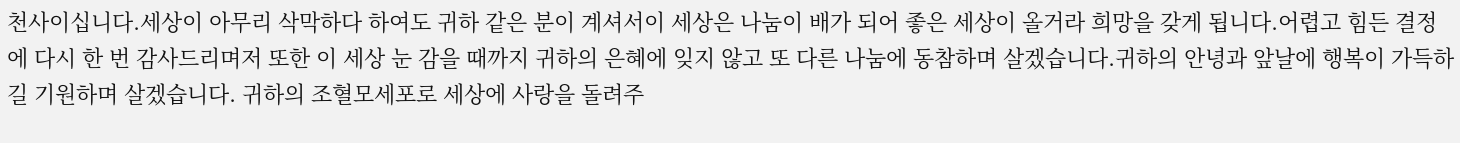천사이십니다.세상이 아무리 삭막하다 하여도 귀하 같은 분이 계셔서이 세상은 나눔이 배가 되어 좋은 세상이 올거라 희망을 갖게 됩니다.어렵고 힘든 결정에 다시 한 번 감사드리며저 또한 이 세상 눈 감을 때까지 귀하의 은혜에 잊지 않고 또 다른 나눔에 동참하며 살겠습니다.귀하의 안녕과 앞날에 행복이 가득하길 기원하며 살겠습니다. 귀하의 조혈모세포로 세상에 사랑을 돌려주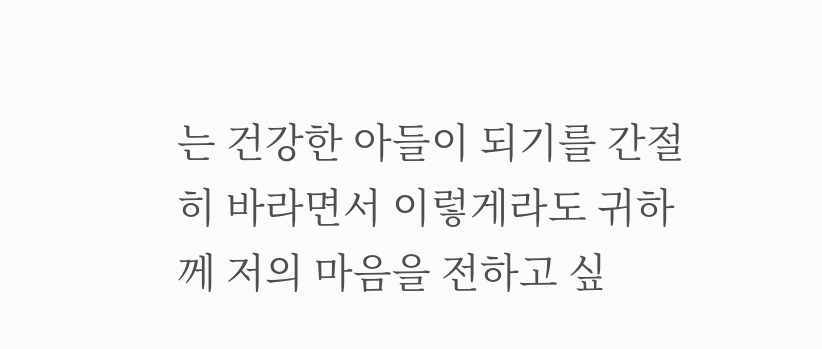는 건강한 아들이 되기를 간절히 바라면서 이렇게라도 귀하께 저의 마음을 전하고 싶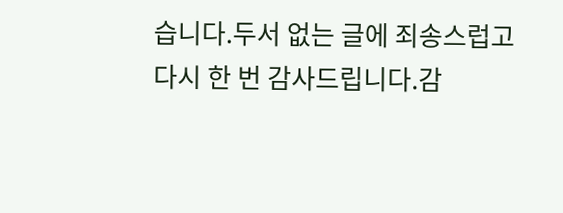습니다.두서 없는 글에 죄송스럽고 다시 한 번 감사드립니다.감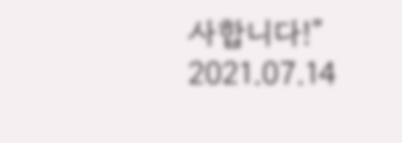사합니다!”
2021.07.14